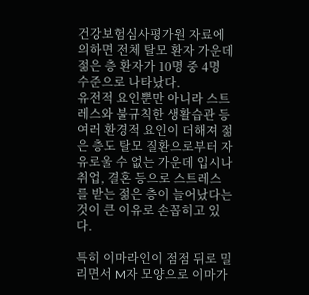건강보험심사평가원 자료에 의하면 전체 탈모 환자 가운데 젊은 층 환자가 10명 중 4명 수준으로 나타났다.
유전적 요인뿐만 아니라 스트레스와 불규칙한 생활습관 등 여러 환경적 요인이 더해져 젊은 층도 탈모 질환으로부터 자유로울 수 없는 가운데 입시나 취업, 결혼 등으로 스트레스를 받는 젊은 층이 늘어났다는 것이 큰 이유로 손꼽히고 있다.

특히 이마라인이 점점 뒤로 밀리면서 M자 모양으로 이마가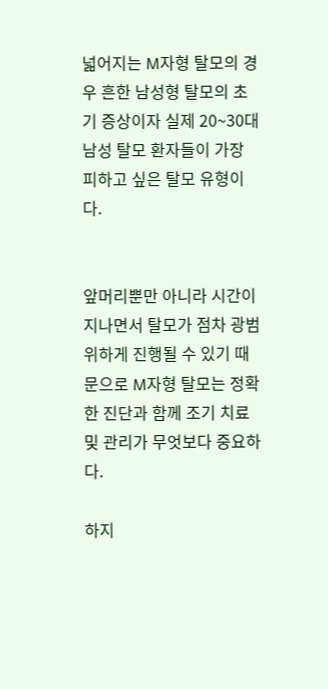넓어지는 M자형 탈모의 경우 흔한 남성형 탈모의 초기 증상이자 실제 20~30대 남성 탈모 환자들이 가장 피하고 싶은 탈모 유형이다.


앞머리뿐만 아니라 시간이 지나면서 탈모가 점차 광범위하게 진행될 수 있기 때문으로 M자형 탈모는 정확한 진단과 함께 조기 치료 및 관리가 무엇보다 중요하다.

하지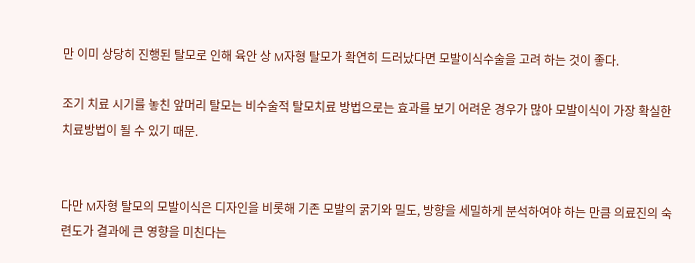만 이미 상당히 진행된 탈모로 인해 육안 상 M자형 탈모가 확연히 드러났다면 모발이식수술을 고려 하는 것이 좋다.

조기 치료 시기를 놓친 앞머리 탈모는 비수술적 탈모치료 방법으로는 효과를 보기 어려운 경우가 많아 모발이식이 가장 확실한 치료방법이 될 수 있기 때문.


다만 M자형 탈모의 모발이식은 디자인을 비롯해 기존 모발의 굵기와 밀도, 방향을 세밀하게 분석하여야 하는 만큼 의료진의 숙련도가 결과에 큰 영향을 미친다는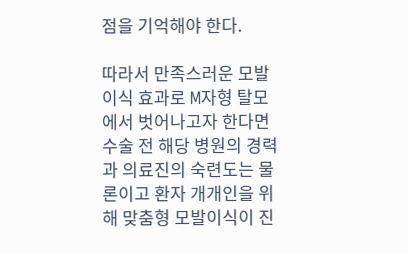점을 기억해야 한다.

따라서 만족스러운 모발이식 효과로 M자형 탈모에서 벗어나고자 한다면 수술 전 해당 병원의 경력과 의료진의 숙련도는 물론이고 환자 개개인을 위해 맞춤형 모발이식이 진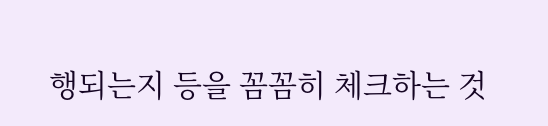행되는지 등을 꼼꼼히 체크하는 것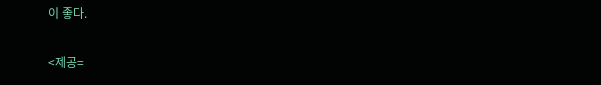이 좋다.

<제공=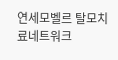연세모벨르 탈모치료네트워크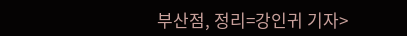부산점, 정리=강인귀 기자>